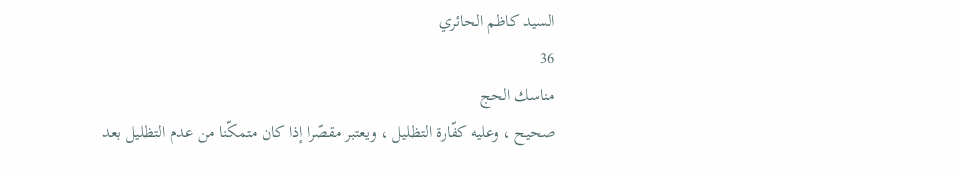السيد كاظم الحائري
36
مناسك الحج
صحيح ، وعليه كفّارة التظليل ، ويعتبر مقصّرا إذا كان متمكّنا من عدم التظليل بعد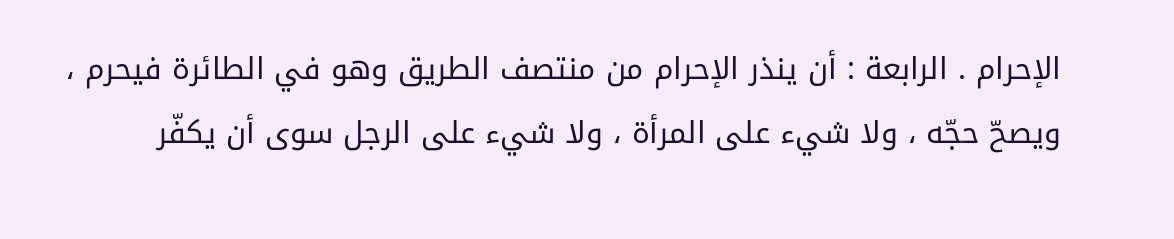الإحرام . الرابعة : أن ينذر الإحرام من منتصف الطريق وهو في الطائرة فيحرم ، ويصحّ حجّه ، ولا شيء على المرأة ، ولا شيء على الرجل سوى أن يكفّر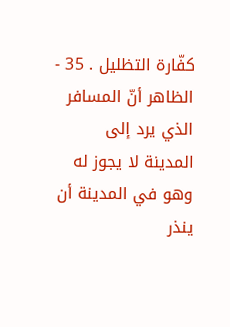كفّارة التظليل . 35 - الظاهر أنّ المسافر الذي يرد إلى المدينة لا يجوز له وهو في المدينة أن ينذر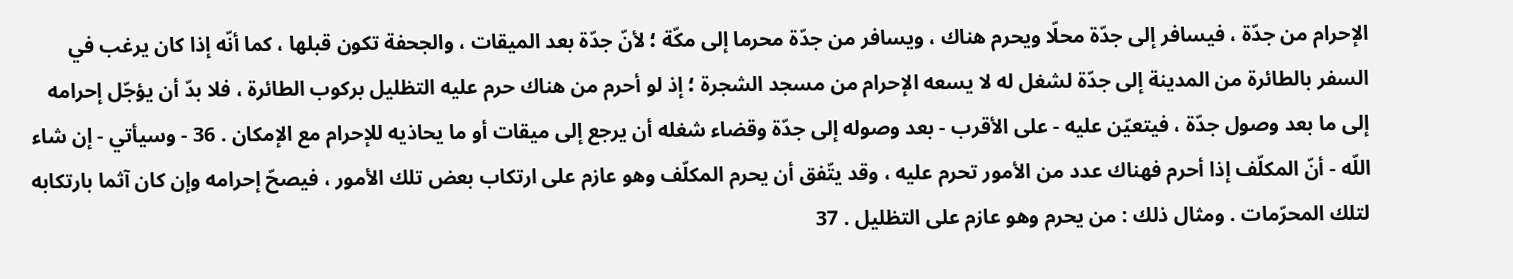الإحرام من جدّة ، فيسافر إلى جدّة محلّا ويحرم هناك ، ويسافر من جدّة محرما إلى مكّة ؛ لأنّ جدّة بعد الميقات ، والجحفة تكون قبلها ، كما أنّه إذا كان يرغب في السفر بالطائرة من المدينة إلى جدّة لشغل له لا يسعه الإحرام من مسجد الشجرة ؛ إذ لو أحرم من هناك حرم عليه التظليل بركوب الطائرة ، فلا بدّ أن يؤجّل إحرامه إلى ما بعد وصول جدّة ، فيتعيّن عليه - على الأقرب - بعد وصوله إلى جدّة وقضاء شغله أن يرجع إلى ميقات أو ما يحاذيه للإحرام مع الإمكان . 36 - وسيأتي - إن شاء اللّه - أنّ المكلّف إذا أحرم فهناك عدد من الأمور تحرم عليه ، وقد يتّفق أن يحرم المكلّف وهو عازم على ارتكاب بعض تلك الأمور ، فيصحّ إحرامه وإن كان آثما بارتكابه لتلك المحرّمات . ومثال ذلك : من يحرم وهو عازم على التظليل . 37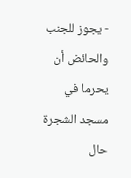- يجوز للجنب والحائض أن يحرما في مسجد الشجرة حال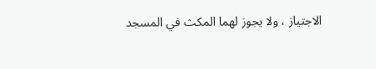الاجتياز ، ولا يجوز لهما المكث في المسجد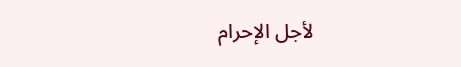لأجل الإحرام